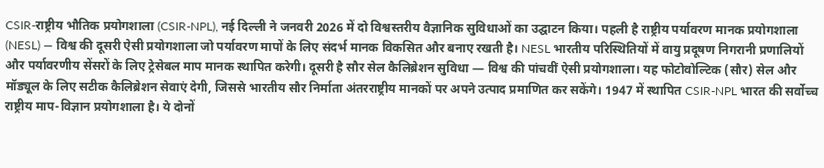CSIR-राष्ट्रीय भौतिक प्रयोगशाला (CSIR-NPL), नई दिल्ली ने जनवरी 2026 में दो विश्वस्तरीय वैज्ञानिक सुविधाओं का उद्घाटन किया। पहली है राष्ट्रीय पर्यावरण मानक प्रयोगशाला (NESL) — विश्व की दूसरी ऐसी प्रयोगशाला जो पर्यावरण मापों के लिए संदर्भ मानक विकसित और बनाए रखती है। NESL भारतीय परिस्थितियों में वायु प्रदूषण निगरानी प्रणालियों और पर्यावरणीय सेंसरों के लिए ट्रेसेबल माप मानक स्थापित करेगी। दूसरी है सौर सेल कैलिब्रेशन सुविधा — विश्व की पांचवीं ऐसी प्रयोगशाला। यह फोटोवोल्टिक (सौर) सेल और मॉड्यूल के लिए सटीक कैलिब्रेशन सेवाएं देगी, जिससे भारतीय सौर निर्माता अंतरराष्ट्रीय मानकों पर अपने उत्पाद प्रमाणित कर सकेंगे। 1947 में स्थापित CSIR-NPL भारत की सर्वोच्च राष्ट्रीय माप-विज्ञान प्रयोगशाला है। ये दोनों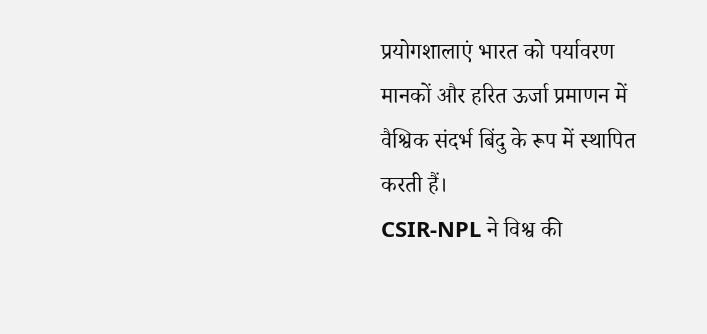प्रयोगशालाएं भारत को पर्यावरण मानकों और हरित ऊर्जा प्रमाणन में वैश्विक संदर्भ बिंदु के रूप में स्थापित करती हैं।
CSIR-NPL ने विश्व की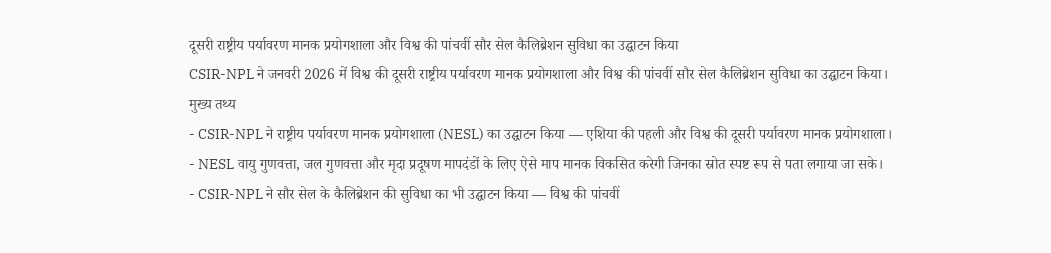दूसरी राष्ट्रीय पर्यावरण मानक प्रयोगशाला और विश्व की पांचवीं सौर सेल कैलिब्रेशन सुविधा का उद्घाटन किया
CSIR-NPL ने जनवरी 2026 में विश्व की दूसरी राष्ट्रीय पर्यावरण मानक प्रयोगशाला और विश्व की पांचवीं सौर सेल कैलिब्रेशन सुविधा का उद्घाटन किया।
मुख्य तथ्य
- CSIR-NPL ने राष्ट्रीय पर्यावरण मानक प्रयोगशाला (NESL) का उद्घाटन किया — एशिया की पहली और विश्व की दूसरी पर्यावरण मानक प्रयोगशाला।
- NESL वायु गुणवत्ता, जल गुणवत्ता और मृदा प्रदूषण मापदंडों के लिए ऐसे माप मानक विकसित करेगी जिनका स्रोत स्पष्ट रूप से पता लगाया जा सके।
- CSIR-NPL ने सौर सेल के कैलिब्रेशन की सुविधा का भी उद्घाटन किया — विश्व की पांचवीं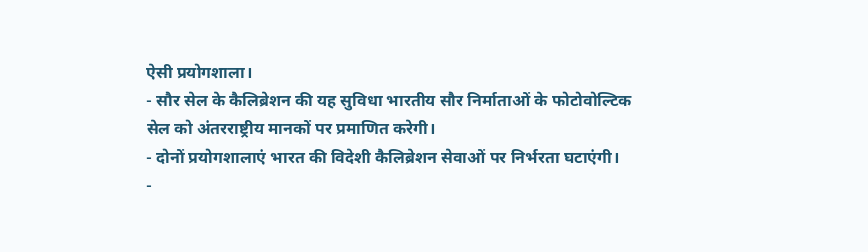ऐसी प्रयोगशाला।
- सौर सेल के कैलिब्रेशन की यह सुविधा भारतीय सौर निर्माताओं के फोटोवोल्टिक सेल को अंतरराष्ट्रीय मानकों पर प्रमाणित करेगी।
- दोनों प्रयोगशालाएं भारत की विदेशी कैलिब्रेशन सेवाओं पर निर्भरता घटाएंगी।
-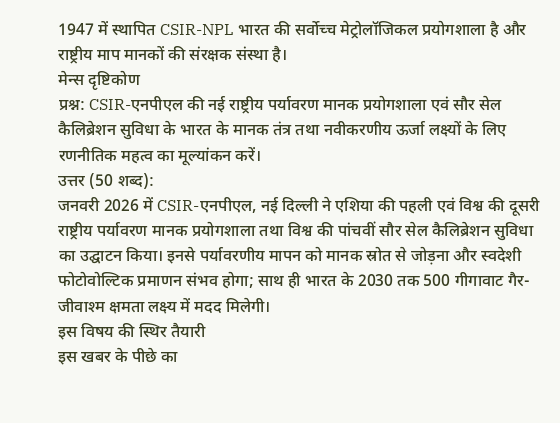1947 में स्थापित CSIR-NPL भारत की सर्वोच्च मेट्रोलॉजिकल प्रयोगशाला है और राष्ट्रीय माप मानकों की संरक्षक संस्था है।
मेन्स दृष्टिकोण
प्रश्न: CSIR-एनपीएल की नई राष्ट्रीय पर्यावरण मानक प्रयोगशाला एवं सौर सेल कैलिब्रेशन सुविधा के भारत के मानक तंत्र तथा नवीकरणीय ऊर्जा लक्ष्यों के लिए रणनीतिक महत्व का मूल्यांकन करें।
उत्तर (50 शब्द):
जनवरी 2026 में CSIR-एनपीएल, नई दिल्ली ने एशिया की पहली एवं विश्व की दूसरी राष्ट्रीय पर्यावरण मानक प्रयोगशाला तथा विश्व की पांचवीं सौर सेल कैलिब्रेशन सुविधा का उद्घाटन किया। इनसे पर्यावरणीय मापन को मानक स्रोत से जोड़ना और स्वदेशी फोटोवोल्टिक प्रमाणन संभव होगा; साथ ही भारत के 2030 तक 500 गीगावाट गैर-जीवाश्म क्षमता लक्ष्य में मदद मिलेगी।
इस विषय की स्थिर तैयारी
इस खबर के पीछे का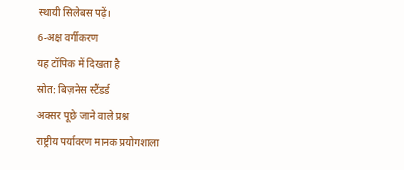स्थायी सिलेबस पढ़ें।
6-अक्ष वर्गीकरण
यह टॉपिक में दिखता है
स्रोत: बिज़नेस स्टैंडर्ड
अक्सर पूछे जाने वाले प्रश्न
राष्ट्रीय पर्यावरण मानक प्रयोगशाला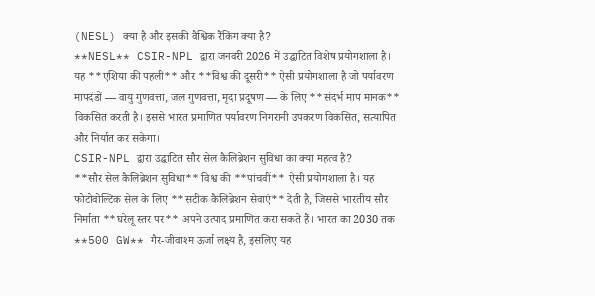(NESL) क्या है और इसकी वैश्विक रैंकिंग क्या है?
**NESL** CSIR-NPL द्वारा जनवरी 2026 में उद्घाटित विशेष प्रयोगशाला है। यह **एशिया की पहली** और **विश्व की दूसरी** ऐसी प्रयोगशाला है जो पर्यावरण मापदंडों — वायु गुणवत्ता, जल गुणवत्ता, मृदा प्रदूषण — के लिए **संदर्भ माप मानक** विकसित करती है। इससे भारत प्रमाणित पर्यावरण निगरानी उपकरण विकसित, सत्यापित और निर्यात कर सकेगा।
CSIR-NPL द्वारा उद्घाटित सौर सेल कैलिब्रेशन सुविधा का क्या महत्व है?
**सौर सेल कैलिब्रेशन सुविधा** विश्व की **पांचवीं** ऐसी प्रयोगशाला है। यह फोटोवोल्टिक सेल के लिए **सटीक कैलिब्रेशन सेवाएं** देती है, जिससे भारतीय सौर निर्माता **घरेलू स्तर पर** अपने उत्पाद प्रमाणित करा सकते हैं। भारत का 2030 तक **500 GW** गैर-जीवाश्म ऊर्जा लक्ष्य है, इसलिए यह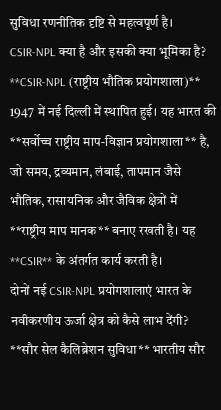सुविधा रणनीतिक दृष्टि से महत्वपूर्ण है।
CSIR-NPL क्या है और इसकी क्या भूमिका है?
**CSIR-NPL (राष्ट्रीय भौतिक प्रयोगशाला)** 1947 में नई दिल्ली में स्थापित हुई। यह भारत की **सर्वोच्च राष्ट्रीय माप-विज्ञान प्रयोगशाला** है, जो समय, द्रव्यमान, लंबाई, तापमान जैसे भौतिक, रासायनिक और जैविक क्षेत्रों में **राष्ट्रीय माप मानक** बनाए रखती है। यह **CSIR** के अंतर्गत कार्य करती है।
दोनों नई CSIR-NPL प्रयोगशालाएं भारत के नवीकरणीय ऊर्जा क्षेत्र को कैसे लाभ देंगी?
**सौर सेल कैलिब्रेशन सुविधा** भारतीय सौर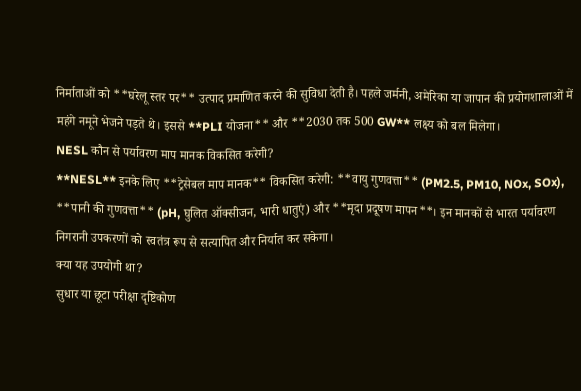निर्माताओं को **घरेलू स्तर पर** उत्पाद प्रमाणित करने की सुविधा देती है। पहले जर्मनी, अमेरिका या जापान की प्रयोगशालाओं में महंगे नमूने भेजने पड़ते थे। इससे **PLI योजना** और **2030 तक 500 GW** लक्ष्य को बल मिलेगा।
NESL कौन से पर्यावरण माप मानक विकसित करेगी?
**NESL** इनके लिए **ट्रेसेबल माप मानक** विकसित करेगी: **वायु गुणवत्ता** (PM2.5, PM10, NOx, SOx), **पानी की गुणवत्ता** (pH, घुलित ऑक्सीजन, भारी धातुएं) और **मृदा प्रदूषण मापन**। इन मानकों से भारत पर्यावरण निगरानी उपकरणों को स्वतंत्र रूप से सत्यापित और निर्यात कर सकेगा।
क्या यह उपयोगी था?
सुधार या छूटा परीक्षा दृष्टिकोण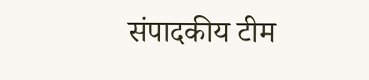संपादकीय टीम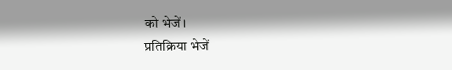को भेजें।
प्रतिक्रिया भेजें